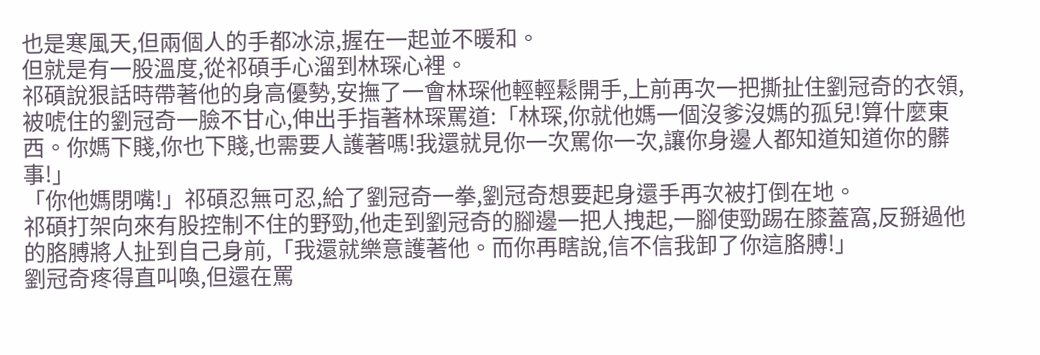也是寒風天,但兩個人的手都冰涼,握在一起並不暖和。
但就是有一股溫度,從祁碩手心溜到林琛心裡。
祁碩說狠話時帶著他的身高優勢,安撫了一會林琛他輕輕鬆開手,上前再次一把撕扯住劉冠奇的衣領,被唬住的劉冠奇一臉不甘心,伸出手指著林琛罵道:「林琛,你就他媽一個沒爹沒媽的孤兒!算什麼東西。你媽下賤,你也下賤,也需要人護著嗎!我還就見你一次罵你一次,讓你身邊人都知道知道你的髒事!」
「你他媽閉嘴!」祁碩忍無可忍,給了劉冠奇一拳,劉冠奇想要起身還手再次被打倒在地。
祁碩打架向來有股控制不住的野勁,他走到劉冠奇的腳邊一把人拽起,一腳使勁踢在膝蓋窩,反掰過他的胳膊將人扯到自己身前,「我還就樂意護著他。而你再瞎說,信不信我卸了你這胳膊!」
劉冠奇疼得直叫喚,但還在罵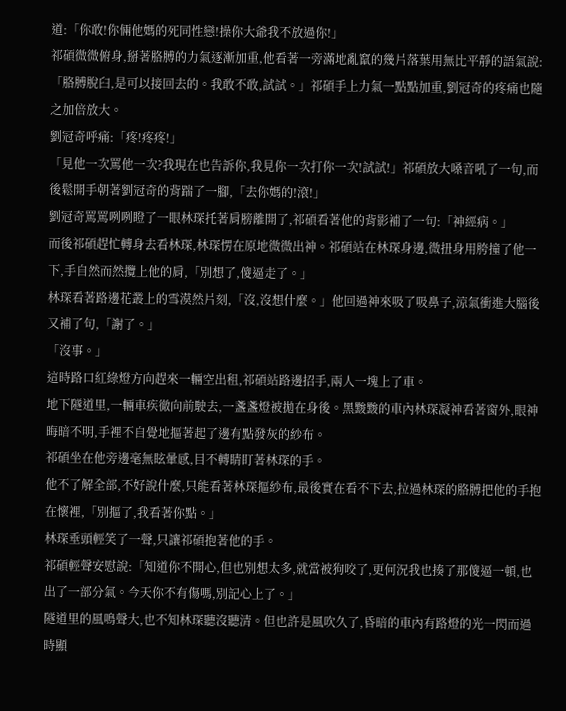道:「你敢!你倆他媽的死同性戀!操你大爺我不放過你!」
祁碩微微俯身,掰著胳膊的力氣逐漸加重,他看著一旁滿地亂竄的幾片落葉用無比平靜的語氣說:「胳膊脫臼,是可以接回去的。我敢不敢,試試。」祁碩手上力氣一點點加重,劉冠奇的疼痛也隨之加倍放大。
劉冠奇呼痛:「疼!疼疼!」
「見他一次罵他一次?我現在也告訴你,我見你一次打你一次!試試!」祁碩放大嗓音吼了一句,而後鬆開手朝著劉冠奇的背踹了一腳,「去你媽的!滾!」
劉冠奇罵罵咧咧瞪了一眼林琛托著肩膀離開了,祁碩看著他的背影補了一句:「神經病。」
而後祁碩趕忙轉身去看林琛,林琛愣在原地微微出神。祁碩站在林琛身邊,微扭身用胯撞了他一下,手自然而然攬上他的肩,「別想了,傻逼走了。」
林琛看著路邊花叢上的雪漠然片刻,「沒,沒想什麼。」他回過神來吸了吸鼻子,涼氣衝進大腦後又補了句,「謝了。」
「沒事。」
這時路口紅綠燈方向趕來一輛空出租,祁碩站路邊招手,兩人一塊上了車。
地下隧道里,一輛車疾徹向前駛去,一盞盞燈被拋在身後。黑黢黢的車內林琛凝神看著窗外,眼神晦暗不明,手裡不自覺地摳著起了邊有點發灰的紗布。
祁碩坐在他旁邊毫無眩暈感,目不轉睛盯著林琛的手。
他不了解全部,不好說什麼,只能看著林琛摳紗布,最後實在看不下去,拉過林琛的胳膊把他的手抱在懷裡,「別摳了,我看著你點。」
林琛垂頭輕笑了一聲,只讓祁碩抱著他的手。
祁碩輕聲安慰說:「知道你不開心,但也別想太多,就當被狗咬了,更何況我也揍了那傻逼一頓,也出了一部分氣。今天你不有傷嗎,別記心上了。」
隧道里的風鳴聲大,也不知林琛聽沒聽清。但也許是風吹久了,昏暗的車內有路燈的光一閃而過時顯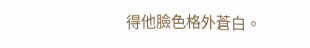得他臉色格外蒼白。